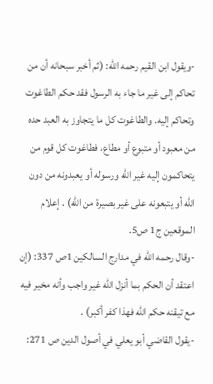-ويقول ابن القيم رحمه الله: (ثم أخبر سبحانه أن من تحاكم إلى غير ما جاء به الرسول فقد حكم الطاغوت وتحاكم إليه. والطاغوت كل ما يتجاوز به العبد حده من معبود أو متبوع أو مطاع، فطاغوت كل قوم من يتحاكمون إليه غير الله ورسوله أو يعبدونه من دون الله أو يتبعونه على غير بصيرة من الله) . إعلام الموقعين ج1 ص5.
-وقال رحمه الله في مدارج السالكين 1ص 337: (إن اعتقد أن الحكم بما أنزل الله غير واجب وأنه مخير فيه مع تيقنه حكم الله فهذا كفر أكبر) .
-يقول القاضي أبو يعلي في أصول الدين ص 271: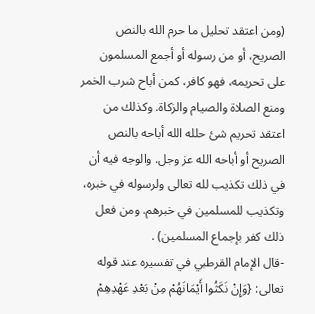(ومن اعتقد تحليل ما حرم الله بالنص الصريح، أو من رسوله أو أجمع المسلمون على تحريمه، فهو كافر، كمن أباح شرب الخمر ومنع الصلاة والصيام والزكاة. وكذلك من اعتقد تحريم شئ حلله الله أباحه بالنص الصريح أو أباحه الله عز وجل. والوجه فيه أن في ذلك تكذيب لله تعالى ولرسوله في خبره، وتكذيب للمسلمين في خبرهم. ومن فعل ذلك كفر بإجماع المسلمين) .
-قال الإمام القرطبي في تفسيره عند قوله تعالى: {وَإِنْ نَكَثُوا أَيْمَانَهُمْ مِنْ بَعْدِ عَهْدِهِمْ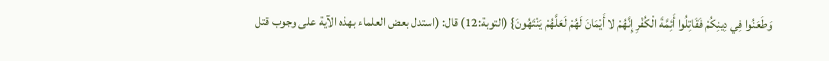وَطَعَنُوا فِي دِينِكُمْ فَقَاتِلُوا أَئِمَّةَ الْكُفْرِ إِنَّهُمْ لا أَيْمَانَ لَهُمْ لَعَلَّهُمْ يَنْتَهُونَ} (التوبة:12) قال: (استدل بعض العلماء بهذه الآية على وجوب قتل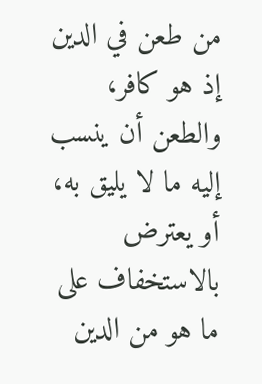من طعن في الدين إذ هو كافر، والطعن أن ينسب إليه ما لا يليق به، أو يعترض بالاستخفاف على ما هو من الدين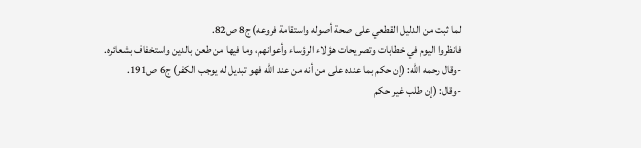لما ثبت من الدليل القطعي على صحة أصوله واستقامة فروعه) ج8 ص82.
فانظروا اليوم في خطابات وتصريحات هؤلاء الرؤساء وأعوانهم، وما فيها من طعن بالدين واستخفاف بشعائره.
-وقال رحمه الله: (إن حكم بما عنده على من أنه من عند الله فهو تبديل له يوجب الكفر) ج6 ص191.
-وقال: (إن طلب غير حكم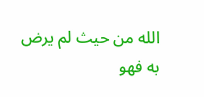الله من حيث لم يرض به فهو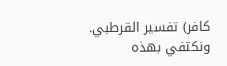كافر) تفسير القرطبي.
ونكتفي بهذه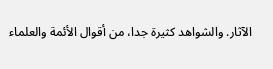الآثار. والشواهد كثيرة جدا، من أقوال الأئمة والعلماء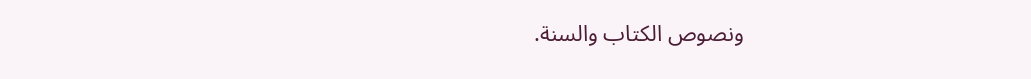ونصوص الكتاب والسنة.